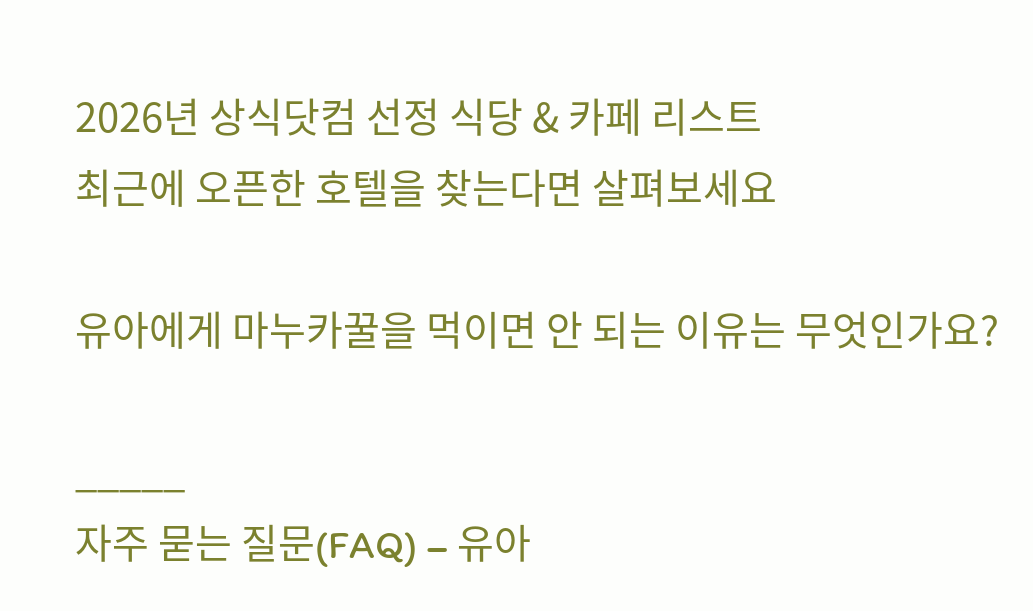2026년 상식닷컴 선정 식당 & 카페 리스트
최근에 오픈한 호텔을 찾는다면 살펴보세요

유아에게 마누카꿀을 먹이면 안 되는 이유는 무엇인가요?

_____
자주 묻는 질문(FAQ) – 유아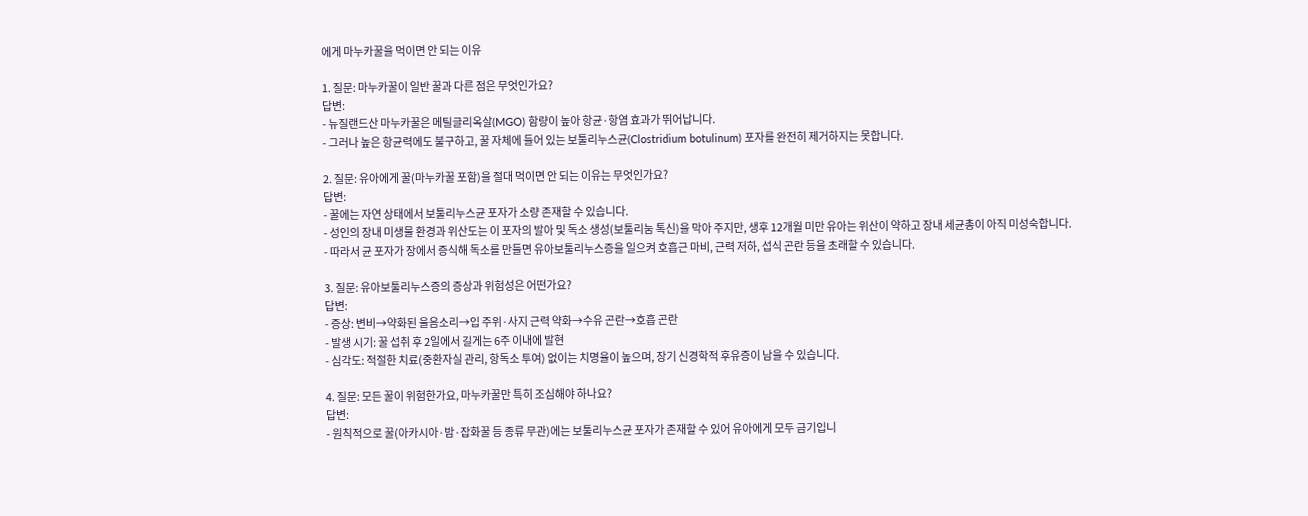에게 마누카꿀을 먹이면 안 되는 이유

1. 질문: 마누카꿀이 일반 꿀과 다른 점은 무엇인가요?
답변:
- 뉴질랜드산 마누카꿀은 메틸글리옥살(MGO) 함량이 높아 항균·항염 효과가 뛰어납니다.
- 그러나 높은 항균력에도 불구하고, 꿀 자체에 들어 있는 보툴리누스균(Clostridium botulinum) 포자를 완전히 제거하지는 못합니다.

2. 질문: 유아에게 꿀(마누카꿀 포함)을 절대 먹이면 안 되는 이유는 무엇인가요?
답변:
- 꿀에는 자연 상태에서 보툴리누스균 포자가 소량 존재할 수 있습니다.
- 성인의 장내 미생물 환경과 위산도는 이 포자의 발아 및 독소 생성(보툴리눔 톡신)을 막아 주지만, 생후 12개월 미만 유아는 위산이 약하고 장내 세균총이 아직 미성숙합니다.
- 따라서 균 포자가 장에서 증식해 독소를 만들면 유아보툴리누스증을 일으켜 호흡근 마비, 근력 저하, 섭식 곤란 등을 초래할 수 있습니다.

3. 질문: 유아보툴리누스증의 증상과 위험성은 어떤가요?
답변:
- 증상: 변비→약화된 울음소리→입 주위·사지 근력 약화→수유 곤란→호흡 곤란
- 발생 시기: 꿀 섭취 후 2일에서 길게는 6주 이내에 발현
- 심각도: 적절한 치료(중환자실 관리, 항독소 투여) 없이는 치명율이 높으며, 장기 신경학적 후유증이 남을 수 있습니다.

4. 질문: 모든 꿀이 위험한가요, 마누카꿀만 특히 조심해야 하나요?
답변:
- 원칙적으로 꿀(아카시아·밤·잡화꿀 등 종류 무관)에는 보툴리누스균 포자가 존재할 수 있어 유아에게 모두 금기입니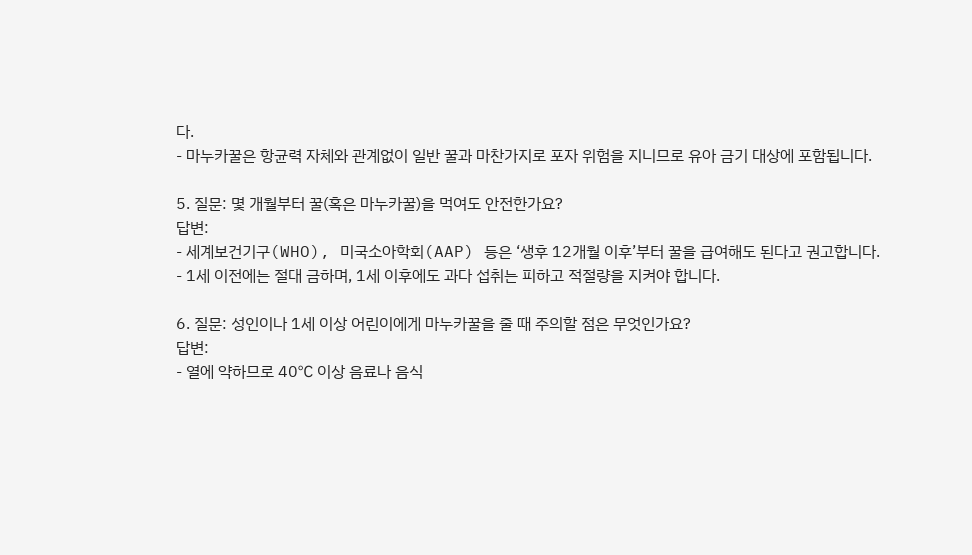다.
- 마누카꿀은 항균력 자체와 관계없이 일반 꿀과 마찬가지로 포자 위험을 지니므로 유아 금기 대상에 포함됩니다.

5. 질문: 몇 개월부터 꿀(혹은 마누카꿀)을 먹여도 안전한가요?
답변:
- 세계보건기구(WHO), 미국소아학회(AAP) 등은 ‘생후 12개월 이후’부터 꿀을 급여해도 된다고 권고합니다.
- 1세 이전에는 절대 금하며, 1세 이후에도 과다 섭취는 피하고 적절량을 지켜야 합니다.

6. 질문: 성인이나 1세 이상 어린이에게 마누카꿀을 줄 때 주의할 점은 무엇인가요?
답변:
- 열에 약하므로 40℃ 이상 음료나 음식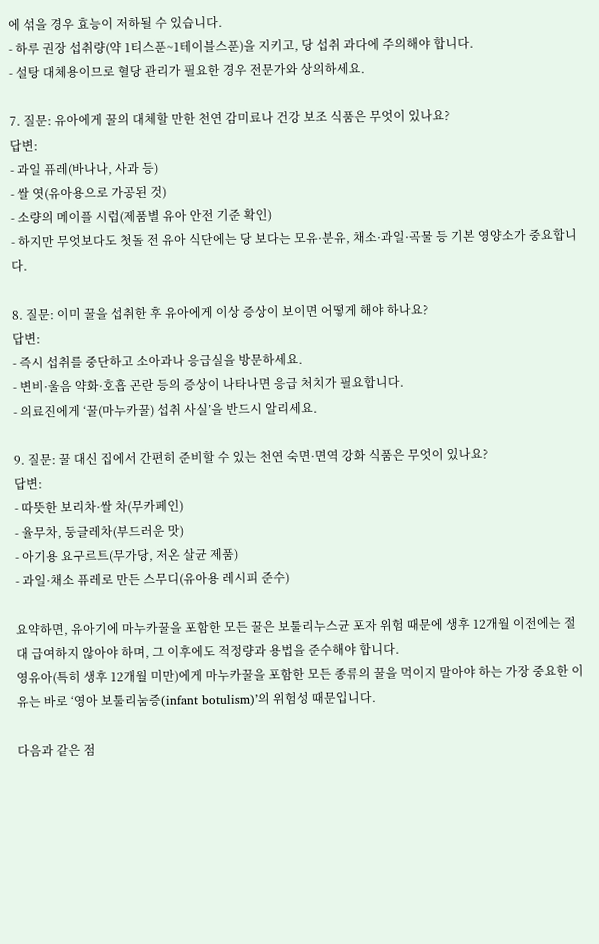에 섞을 경우 효능이 저하될 수 있습니다.
- 하루 권장 섭취량(약 1티스푼~1테이블스푼)을 지키고, 당 섭취 과다에 주의해야 합니다.
- 설탕 대체용이므로 혈당 관리가 필요한 경우 전문가와 상의하세요.

7. 질문: 유아에게 꿀의 대체할 만한 천연 감미료나 건강 보조 식품은 무엇이 있나요?
답변:
- 과일 퓨레(바나나, 사과 등)
- 쌀 엿(유아용으로 가공된 것)
- 소량의 메이플 시럽(제품별 유아 안전 기준 확인)
- 하지만 무엇보다도 첫돌 전 유아 식단에는 당 보다는 모유·분유, 채소·과일·곡물 등 기본 영양소가 중요합니다.

8. 질문: 이미 꿀을 섭취한 후 유아에게 이상 증상이 보이면 어떻게 해야 하나요?
답변:
- 즉시 섭취를 중단하고 소아과나 응급실을 방문하세요.
- 변비·울음 약화·호흡 곤란 등의 증상이 나타나면 응급 처치가 필요합니다.
- 의료진에게 ‘꿀(마누카꿀) 섭취 사실’을 반드시 알리세요.

9. 질문: 꿀 대신 집에서 간편히 준비할 수 있는 천연 숙면·면역 강화 식품은 무엇이 있나요?
답변:
- 따뜻한 보리차·쌀 차(무카페인)
- 율무차, 둥글레차(부드러운 맛)
- 아기용 요구르트(무가당, 저온 살균 제품)
- 과일·채소 퓨레로 만든 스무디(유아용 레시피 준수)

요약하면, 유아기에 마누카꿀을 포함한 모든 꿀은 보툴리누스균 포자 위험 때문에 생후 12개월 이전에는 절대 급여하지 않아야 하며, 그 이후에도 적정량과 용법을 준수해야 합니다.
영유아(특히 생후 12개월 미만)에게 마누카꿀을 포함한 모든 종류의 꿀을 먹이지 말아야 하는 가장 중요한 이유는 바로 ‘영아 보툴리눔증(infant botulism)’의 위험성 때문입니다.

다음과 같은 점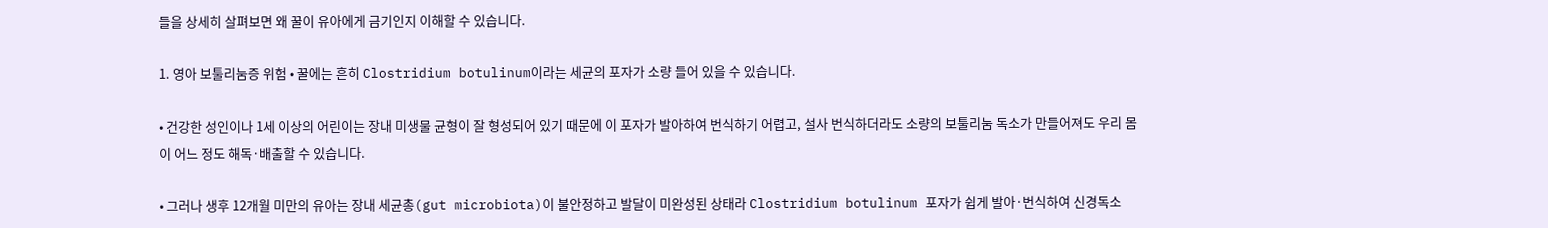들을 상세히 살펴보면 왜 꿀이 유아에게 금기인지 이해할 수 있습니다.

1. 영아 보툴리눔증 위험 • 꿀에는 흔히 Clostridium botulinum이라는 세균의 포자가 소량 들어 있을 수 있습니다.

• 건강한 성인이나 1세 이상의 어린이는 장내 미생물 균형이 잘 형성되어 있기 때문에 이 포자가 발아하여 번식하기 어렵고, 설사 번식하더라도 소량의 보툴리눔 독소가 만들어져도 우리 몸이 어느 정도 해독·배출할 수 있습니다.

• 그러나 생후 12개월 미만의 유아는 장내 세균총(gut microbiota)이 불안정하고 발달이 미완성된 상태라 Clostridium botulinum 포자가 쉽게 발아·번식하여 신경독소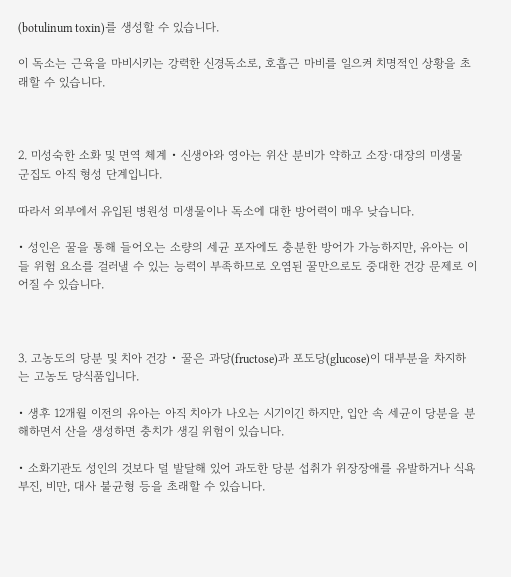(botulinum toxin)를 생성할 수 있습니다.

이 독소는 근육을 마비시키는 강력한 신경독소로, 호흡근 마비를 일으켜 치명적인 상황을 초래할 수 있습니다.



2. 미성숙한 소화 및 면역 체계 • 신생아와 영아는 위산 분비가 약하고 소장·대장의 미생물 군집도 아직 형성 단계입니다.

따라서 외부에서 유입된 병원성 미생물이나 독소에 대한 방어력이 매우 낮습니다.

• 성인은 꿀을 통해 들어오는 소량의 세균 포자에도 충분한 방어가 가능하지만, 유아는 이들 위험 요소를 걸러낼 수 있는 능력이 부족하므로 오염된 꿀만으로도 중대한 건강 문제로 이어질 수 있습니다.



3. 고농도의 당분 및 치아 건강 • 꿀은 과당(fructose)과 포도당(glucose)이 대부분을 차지하는 고농도 당식품입니다.

• 생후 12개월 이전의 유아는 아직 치아가 나오는 시기이긴 하지만, 입안 속 세균이 당분을 분해하면서 산을 생성하면 충치가 생길 위험이 있습니다.

• 소화기관도 성인의 것보다 덜 발달해 있어 과도한 당분 섭취가 위장장애를 유발하거나 식욕부진, 비만, 대사 불균형 등을 초래할 수 있습니다.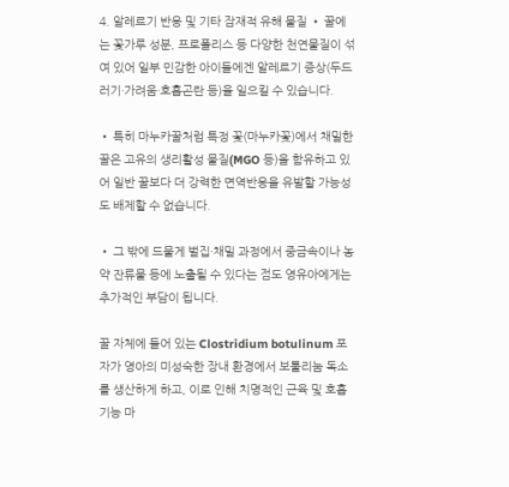4. 알레르기 반응 및 기타 잠재적 유해 물질 • 꿀에는 꽃가루 성분, 프로폴리스 등 다양한 천연물질이 섞여 있어 일부 민감한 아이들에겐 알레르기 증상(두드러기·가려움·호흡곤란 등)을 일으킬 수 있습니다.

• 특히 마누카꿀처럼 특정 꽃(마누카꽃)에서 채밀한 꿀은 고유의 생리활성 물질(MGO 등)을 함유하고 있어 일반 꿀보다 더 강력한 면역반응을 유발할 가능성도 배제할 수 없습니다.

• 그 밖에 드물게 벌집·채밀 과정에서 중금속이나 농약 잔류물 등에 노출될 수 있다는 점도 영유아에게는 추가적인 부담이 됩니다.

꿀 자체에 들어 있는 Clostridium botulinum 포자가 영아의 미성숙한 장내 환경에서 보툴리눔 독소를 생산하게 하고, 이로 인해 치명적인 근육 및 호흡 기능 마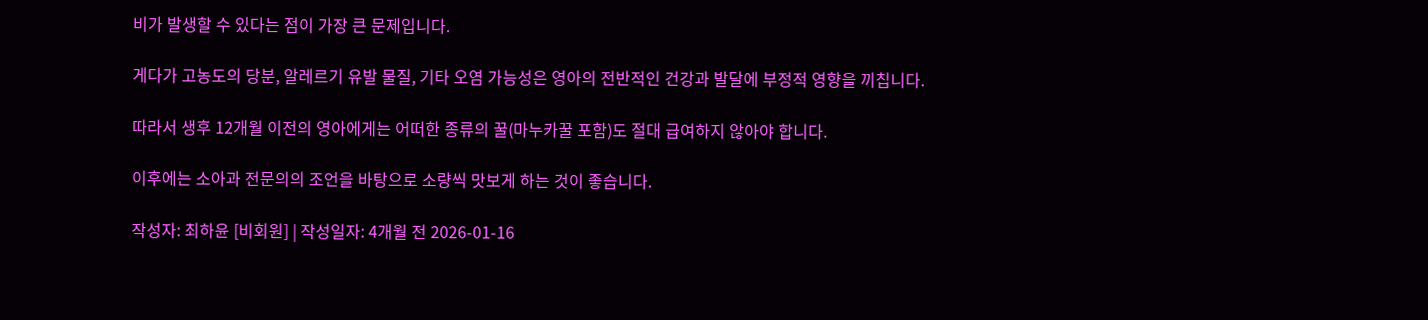비가 발생할 수 있다는 점이 가장 큰 문제입니다.

게다가 고농도의 당분, 알레르기 유발 물질, 기타 오염 가능성은 영아의 전반적인 건강과 발달에 부정적 영향을 끼칩니다.

따라서 생후 12개월 이전의 영아에게는 어떠한 종류의 꿀(마누카꿀 포함)도 절대 급여하지 않아야 합니다.

이후에는 소아과 전문의의 조언을 바탕으로 소량씩 맛보게 하는 것이 좋습니다.

작성자: 최하윤 [비회원] | 작성일자: 4개월 전 2026-01-16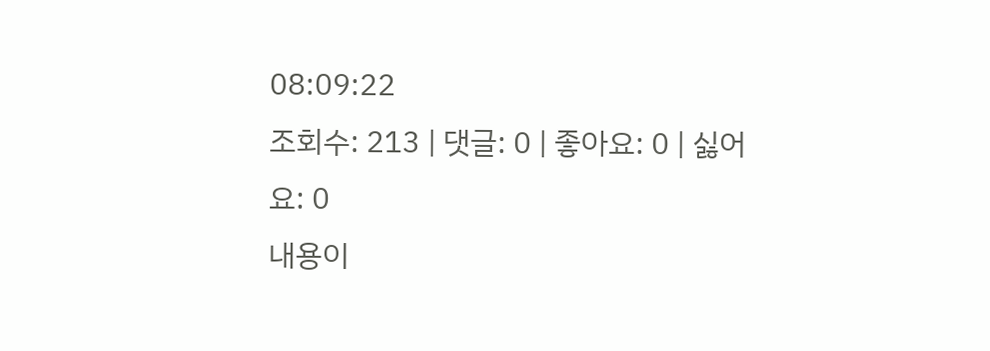08:09:22
조회수: 213 | 댓글: 0 | 좋아요: 0 | 싫어요: 0
내용이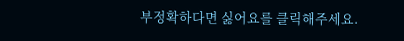부정확하다면 싫어요를 클릭해주세요.